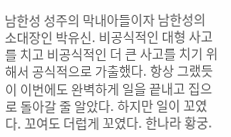남한성 성주의 막내아들이자 남한성의 소대장인 박유신. 비공식적인 대형 사고를 치고 비공식적인 더 큰 사고를 치기 위해서 공식적으로 가출했다. 항상 그랬듯이 이번에도 완벽하게 일을 끝내고 집으로 돌아갈 줄 알았다. 하지만 일이 꼬였다. 꼬여도 더럽게 꼬였다. 한나라 황궁.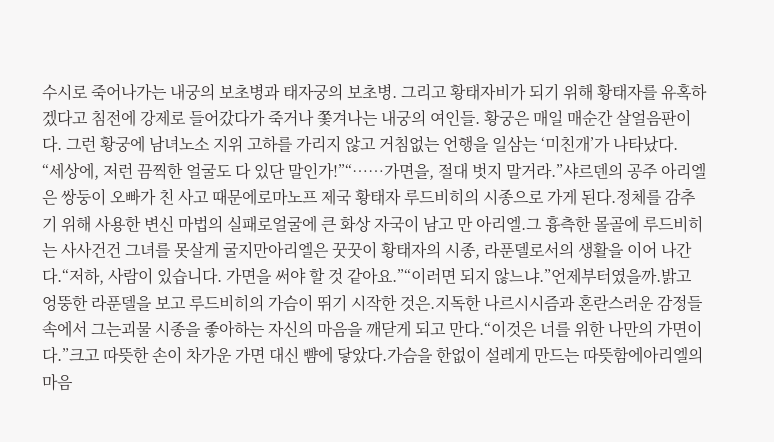수시로 죽어나가는 내궁의 보초병과 태자궁의 보초병. 그리고 황태자비가 되기 위해 황태자를 유혹하겠다고 침전에 강제로 들어갔다가 죽거나 쫓겨나는 내궁의 여인들. 황궁은 매일 매순간 살얼음판이다. 그런 황궁에 남녀노소 지위 고하를 가리지 않고 거침없는 언행을 일삼는 ‘미친개’가 나타났다.
“세상에, 저런 끔찍한 얼굴도 다 있단 말인가!”“……가면을, 절대 벗지 말거라.”샤르덴의 공주 아리엘은 쌍둥이 오빠가 친 사고 때문에로마노프 제국 황태자 루드비히의 시종으로 가게 된다.정체를 감추기 위해 사용한 변신 마법의 실패로얼굴에 큰 화상 자국이 남고 만 아리엘.그 흉측한 몰골에 루드비히는 사사건건 그녀를 못살게 굴지만아리엘은 꿋꿋이 황태자의 시종, 라푼델로서의 생활을 이어 나간다.“저하, 사람이 있습니다. 가면을 써야 할 것 같아요.”“이러면 되지 않느냐.”언제부터였을까.밝고 엉뚱한 라푼델을 보고 루드비히의 가슴이 뛰기 시작한 것은.지독한 나르시시즘과 혼란스러운 감정들 속에서 그는괴물 시종을 좋아하는 자신의 마음을 깨닫게 되고 만다.“이것은 너를 위한 나만의 가면이다.”크고 따뜻한 손이 차가운 가면 대신 뺨에 닿았다.가슴을 한없이 설레게 만드는 따뜻함에아리엘의 마음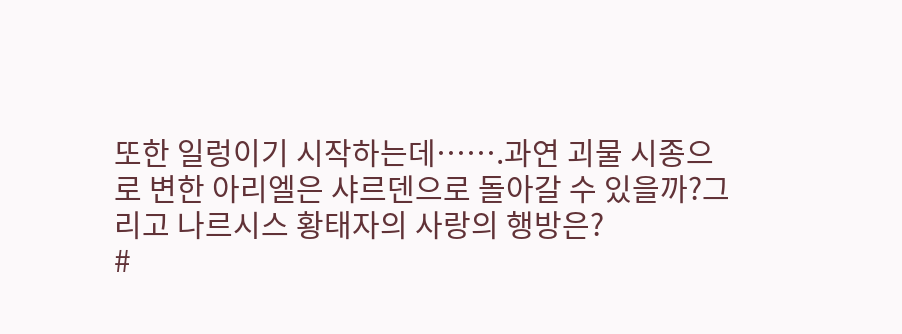또한 일렁이기 시작하는데…….과연 괴물 시종으로 변한 아리엘은 샤르덴으로 돌아갈 수 있을까?그리고 나르시스 황태자의 사랑의 행방은?
#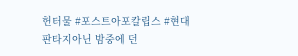헌터물 #포스트아포칼립스 #현대판타지아닌 밤중에 던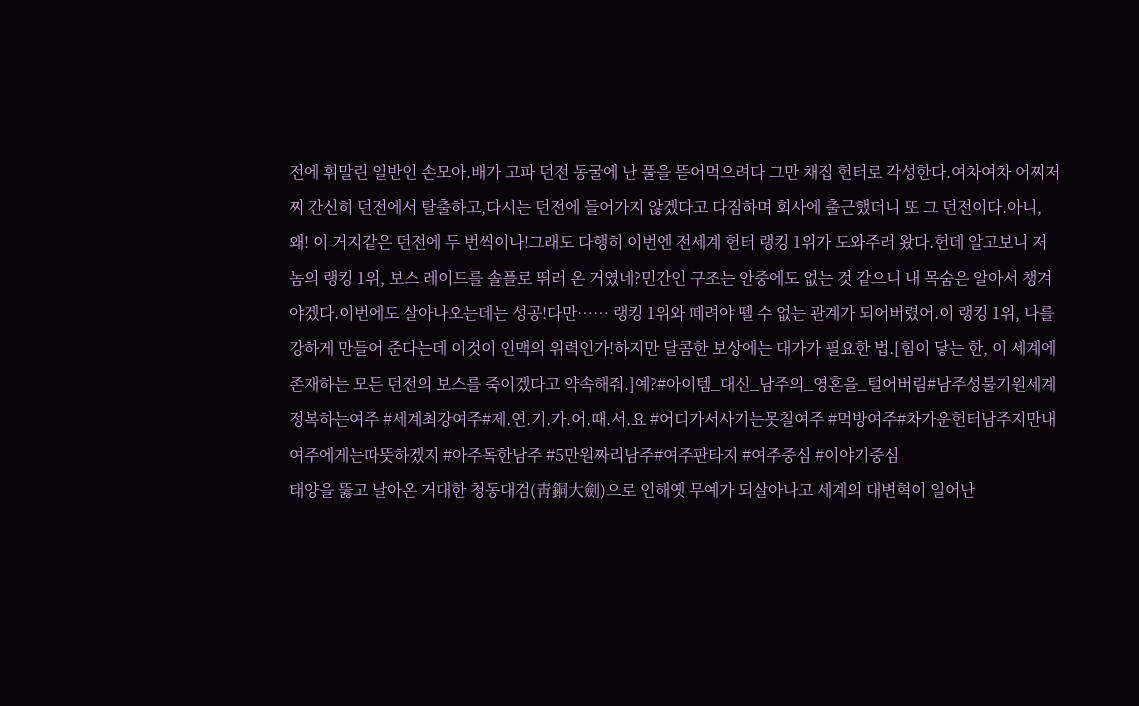전에 휘말린 일반인 손모아.배가 고파 던전 동굴에 난 풀을 뜯어먹으려다 그만 채집 헌터로 각성한다.여차여차 어찌저찌 간신히 던전에서 탈출하고,다시는 던전에 들어가지 않겠다고 다짐하며 회사에 출근했더니 또 그 던전이다.아니, 왜! 이 거지같은 던전에 두 번씩이나!그래도 다행히 이번엔 전세계 헌터 랭킹 1위가 도와주러 왔다.헌데 알고보니 저놈의 랭킹 1위, 보스 레이드를 솔플로 뛰러 온 거였네?민간인 구조는 안중에도 없는 것 같으니 내 목숨은 알아서 챙겨야겠다.이번에도 살아나오는데는 성공!다만…… 랭킹 1위와 떼려야 뗄 수 없는 관계가 되어버렸어.이 랭킹 1위, 나를 강하게 만들어 준다는데 이것이 인맥의 위력인가!하지만 달콤한 보상에는 대가가 필요한 법.[힘이 닿는 한, 이 세계에 존재하는 모든 던전의 보스를 죽이겠다고 약속해줘.]예?#아이템_대신_남주의_영혼을_털어버림#남주성불기원세계정복하는여주 #세계최강여주#제.연.기.가.어.때.서.요 #어디가서사기는못칠여주 #먹방여주#차가운헌터남주지만내여주에게는따뜻하겠지 #아주독한남주 #5만원짜리남주#여주판타지 #여주중심 #이야기중심
태양을 뚫고 날아온 거대한 청동대검(靑銅大劍)으로 인해옛 무예가 되살아나고 세계의 대변혁이 일어난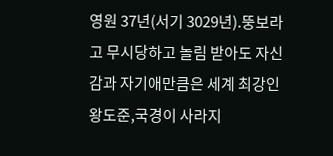영원 37년(서기 3029년).뚱보라고 무시당하고 놀림 받아도 자신감과 자기애만큼은 세계 최강인 왕도준,국경이 사라지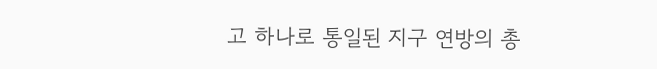고 하나로 통일된 지구 연방의 총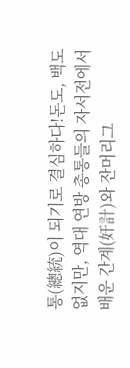통(總統)이 되기로 결심하다!돈도, 백도 없지만, 역대 연방 총통들의 자서전에서 배운 간계(奸計)와 잔머리그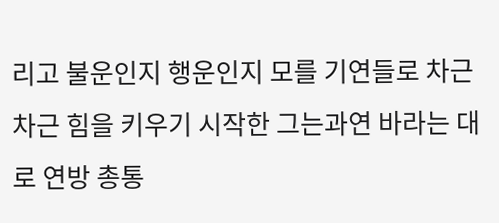리고 불운인지 행운인지 모를 기연들로 차근차근 힘을 키우기 시작한 그는과연 바라는 대로 연방 총통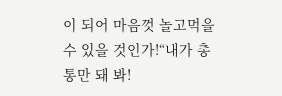이 되어 마음껏 놀고먹을 수 있을 것인가!“내가 총통만 돼 봐!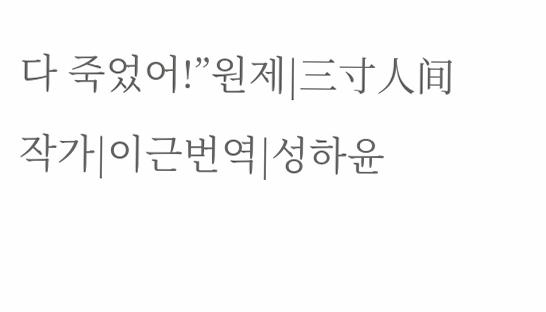다 죽었어!”원제|三寸人间작가|이근번역|성하윤